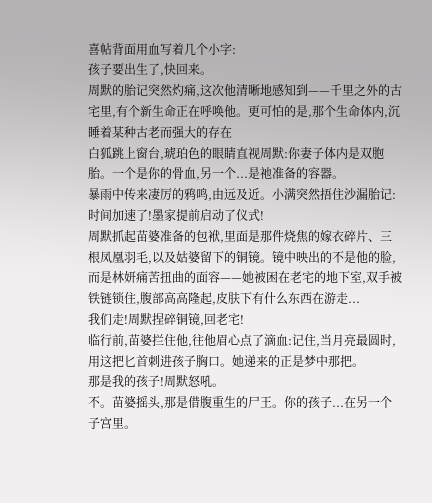喜帖背面用血写着几个小字:
孩子要出生了,快回来。
周默的胎记突然灼痛,这次他清晰地感知到——千里之外的古宅里,有个新生命正在呼唤他。更可怕的是,那个生命体内,沉睡着某种古老而强大的存在
白狐跳上窗台,琥珀色的眼睛直视周默:你妻子体内是双胞胎。一个是你的骨血,另一个...是祂准备的容器。
暴雨中传来凄厉的鸦鸣,由远及近。小满突然捂住沙漏胎记:时间加速了!墨家提前启动了仪式!
周默抓起苗婆准备的包袱,里面是那件烧焦的嫁衣碎片、三根凤凰羽毛,以及姑婆留下的铜镜。镜中映出的不是他的脸,而是林妍痛苦扭曲的面容——她被困在老宅的地下室,双手被铁链锁住,腹部高高隆起,皮肤下有什么东西在游走...
我们走!周默捏碎铜镜,回老宅!
临行前,苗婆拦住他,往他眉心点了滴血:记住,当月亮最圆时,用这把匕首刺进孩子胸口。她递来的正是梦中那把。
那是我的孩子!周默怒吼。
不。苗婆摇头,那是借腹重生的尸王。你的孩子...在另一个子宫里。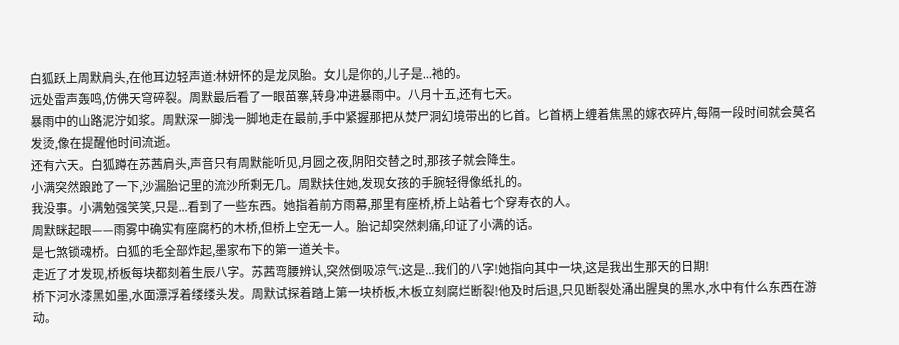白狐跃上周默肩头,在他耳边轻声道:林妍怀的是龙凤胎。女儿是你的,儿子是...祂的。
远处雷声轰鸣,仿佛天穹碎裂。周默最后看了一眼苗寨,转身冲进暴雨中。八月十五,还有七天。
暴雨中的山路泥泞如浆。周默深一脚浅一脚地走在最前,手中紧握那把从焚尸洞幻境带出的匕首。匕首柄上缠着焦黑的嫁衣碎片,每隔一段时间就会莫名发烫,像在提醒他时间流逝。
还有六天。白狐蹲在苏茜肩头,声音只有周默能听见,月圆之夜,阴阳交替之时,那孩子就会降生。
小满突然踉跄了一下,沙漏胎记里的流沙所剩无几。周默扶住她,发现女孩的手腕轻得像纸扎的。
我没事。小满勉强笑笑,只是...看到了一些东西。她指着前方雨幕,那里有座桥,桥上站着七个穿寿衣的人。
周默眯起眼——雨雾中确实有座腐朽的木桥,但桥上空无一人。胎记却突然刺痛,印证了小满的话。
是七煞锁魂桥。白狐的毛全部炸起,墨家布下的第一道关卡。
走近了才发现,桥板每块都刻着生辰八字。苏茜弯腰辨认,突然倒吸凉气:这是...我们的八字!她指向其中一块,这是我出生那天的日期!
桥下河水漆黑如墨,水面漂浮着缕缕头发。周默试探着踏上第一块桥板,木板立刻腐烂断裂!他及时后退,只见断裂处涌出腥臭的黑水,水中有什么东西在游动。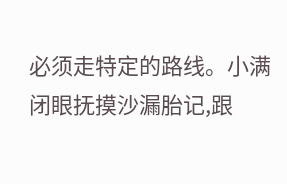必须走特定的路线。小满闭眼抚摸沙漏胎记,跟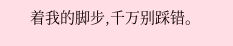着我的脚步,千万别踩错。